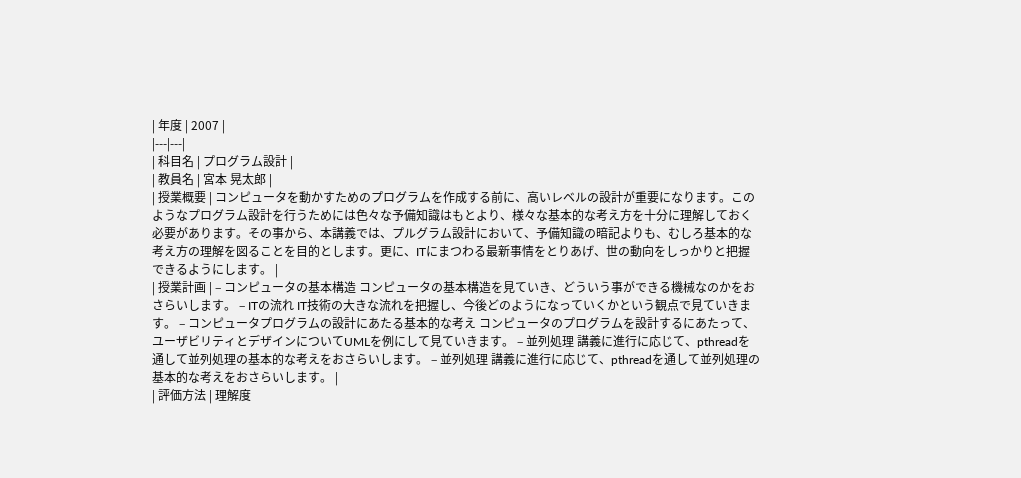| 年度 | 2007 |
|---|---|
| 科目名 | プログラム設計 |
| 教員名 | 宮本 晃太郎 |
| 授業概要 | コンピュータを動かすためのプログラムを作成する前に、高いレベルの設計が重要になります。このようなプログラム設計を行うためには色々な予備知識はもとより、様々な基本的な考え方を十分に理解しておく必要があります。その事から、本講義では、プルグラム設計において、予備知識の暗記よりも、むしろ基本的な考え方の理解を図ることを目的とします。更に、ITにまつわる最新事情をとりあげ、世の動向をしっかりと把握できるようにします。 |
| 授業計画 | – コンピュータの基本構造 コンピュータの基本構造を見ていき、どういう事ができる機械なのかをおさらいします。 – ITの流れ IT技術の大きな流れを把握し、今後どのようになっていくかという観点で見ていきます。 – コンピュータプログラムの設計にあたる基本的な考え コンピュータのプログラムを設計するにあたって、ユーザビリティとデザインについてUMLを例にして見ていきます。 – 並列処理 講義に進行に応じて、pthreadを通して並列処理の基本的な考えをおさらいします。 – 並列処理 講義に進行に応じて、pthreadを通して並列処理の基本的な考えをおさらいします。 |
| 評価方法 | 理解度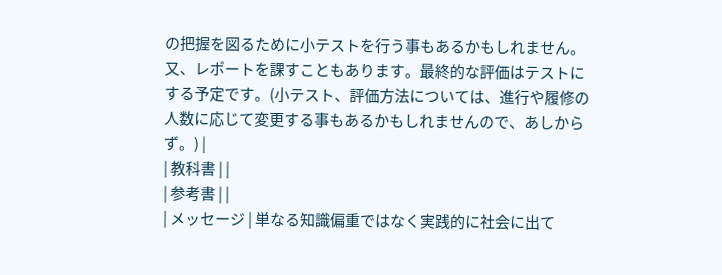の把握を図るために小テストを行う事もあるかもしれません。又、レポートを課すこともあります。最終的な評価はテストにする予定です。(小テスト、評価方法については、進行や履修の人数に応じて変更する事もあるかもしれませんので、あしからず。) |
| 教科書 | |
| 参考書 | |
| メッセージ | 単なる知識偏重ではなく実践的に社会に出て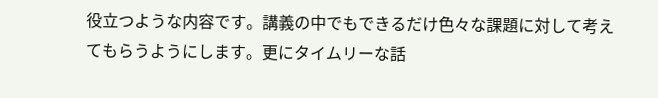役立つような内容です。講義の中でもできるだけ色々な課題に対して考えてもらうようにします。更にタイムリーな話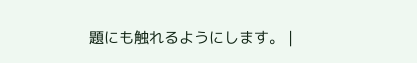題にも触れるようにします。 |